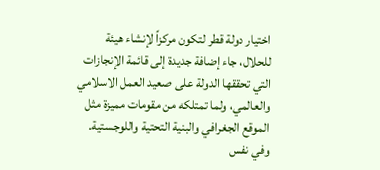اختيار دولة قطر لتكون مركزاً لإنشاء هيئة للحلال، جاء إضافة جديدة إلى قائمة الإنجازات التي تحققها الدولة على صعيد العمل الاسلامي والعالمي، ولما تمتلكه من مقومات مميزة مثل الموقع الجغرافي والبنية التحتية واللوجستية.
وفي نفس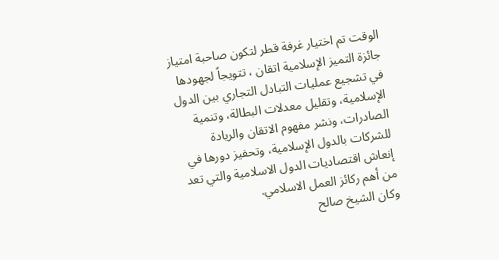الوقت تم اختيار غرفة قطر لتكون صاحبة امتياز جائزة التميز الإسلامية اتقان ، تتويجاً لجهودها في تشجيع عمليات التبادل التجاري بين الدول الإسلامية، وتقليل معدلات البطالة، وتنمية الصادرات، ونشر مفهوم الاتقان والريادة للشركات بالدول الإسلامية، وتحفيز دورها في إنعاش اقتصاديات الدول الاسلامية والتي تعد من أهم ركائز العمل الاسلامي.
وكان الشيخ صالح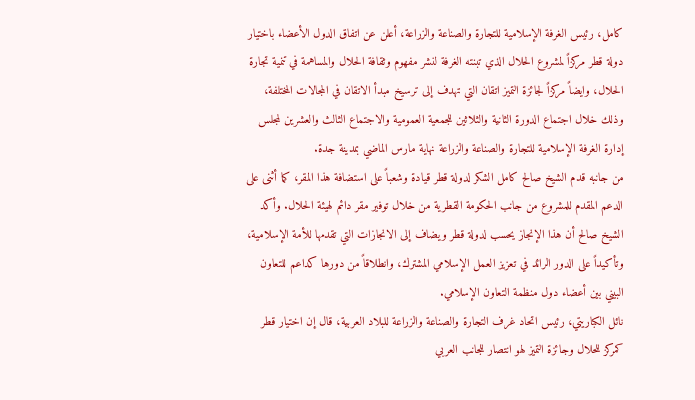كامل، رئيس الغرفة الإسلامية للتجارة والصناعة والزراعة، أعلن عن اتفاق الدول الأعضاء باختيار دولة قطر مركزاً لمشروع الحلال الذي تبنته الغرفة لنشر مفهوم وثقافة الحلال والمساهمة في تنمية تجارة الحلال، وايضاً مركزاً لجائزة التميز اتقان التي تهدف إلى ترسيخ مبدأ الاتقان في المجالات المختلفة، وذلك خلال اجتماع الدورة الثانية والثلاثين للجمعية العمومية والاجتماع الثالث والعشرين لمجلس إدارة الغرفة الإسلامية للتجارة والصناعة والزراعة نهاية مارس الماضي بمدينة جدة.
من جانبه قدم الشيخ صالح كامل الشكر لدولة قطر قيادة وشعباً على استضافة هذا المقر، كما أثنى على الدعم المقدم للمشروع من جانب الحكومة القطرية من خلال توفير مقر دائم لهيئة الحلال. وأكد الشيخ صالح أن هذا الإنجاز يحسب لدولة قطر ويضاف إلى الانجازات التي تقدمها للأمة الإسلامية، وتأكيداً على الدور الرائد في تعزيز العمل الإسلامي المشترك، وانطلاقاً من دورها كداعم للتعاون البيني بين أعضاء دول منظمة التعاون الإسلامي.
نائل الكباريتي، رئيس اتحاد غرف التجارة والصناعة والزراعة للبلاد العربية، قال إن اختيار قطر كمركز للحلال وجائزة التميز لهو انتصار للجانب العربي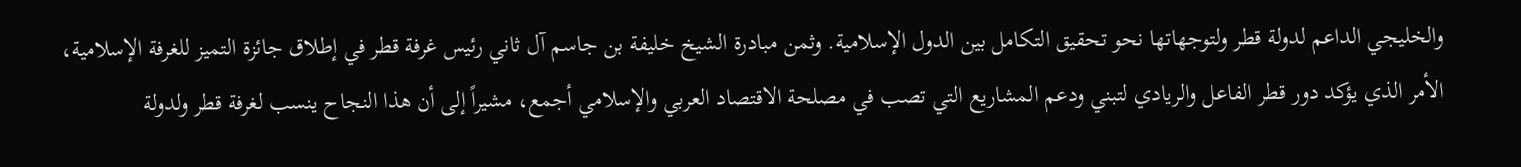والخليجي الداعم لدولة قطر ولتوجهاتها نحو تحقيق التكامل بين الدول الإسلامية. وثمن مبادرة الشيخ خليفة بن جاسم آل ثاني رئيس غرفة قطر في إطلاق جائزة التميز للغرفة الإسلامية، الأمر الذي يؤكد دور قطر الفاعل والريادي لتبني ودعم المشاريع التي تصب في مصلحة الاقتصاد العربي والإسلامي أجمع، مشيراً إلى أن هذا النجاح ينسب لغرفة قطر ولدولة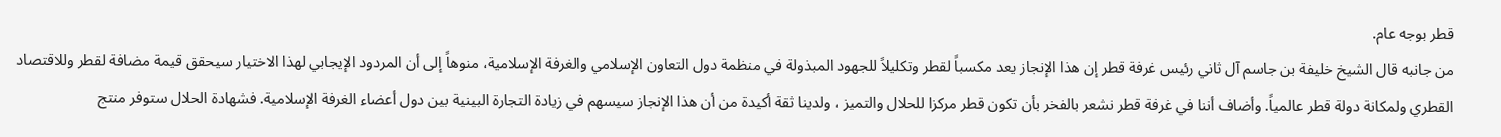قطر بوجه عام.
من جانبه قال الشيخ خليفة بن جاسم آل ثاني رئيس غرفة قطر إن هذا الإنجاز يعد مكسباً لقطر وتكليلاً للجهود المبذولة في منظمة دول التعاون الإسلامي والغرفة الإسلامية، منوهاً إلى أن المردود الإيجابي لهذا الاختيار سيحقق قيمة مضافة لقطر وللاقتصاد القطري ولمكانة دولة قطر عالمياً. وأضاف أننا في غرفة قطر نشعر بالفخر بأن تكون قطر مركزا للحلال والتميز ، ولدينا ثقة أكيدة من أن هذا الإنجاز سيسهم في زيادة التجارة البينية بين دول أعضاء الغرفة الإسلامية. فشهادة الحلال ستوفر منتج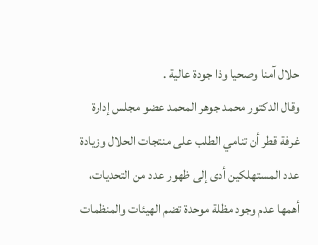حلال آمنا وصحيا وذا جودة عالية .
وقال الدكتور محمد جوهر المحمد عضو مجلس إدارة غرفة قطر أن تنامي الطلب على منتجات الحلال وزيادة عدد المستهلكين أدى إلى ظهور عدد من التحديات، أهمها عدم وجود مظلة موحدة تضم الهيئات والمنظمات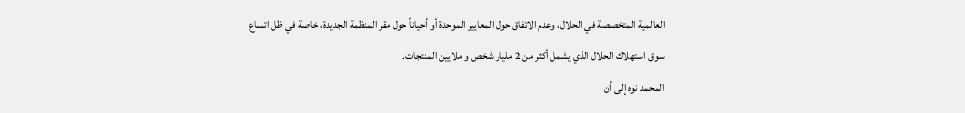العالمية المتخصصة في الحلال، وعدم الاتفاق حول المعايير الموحدة أو أحياناً حول مقر المنظمة الجديدة، خاصة في ظل اتساع سوق استهلاك الحلال الذي يشمل أكثر من 2 مليار شخص و ملايين المنتجات.
المحمد نوه إلى أن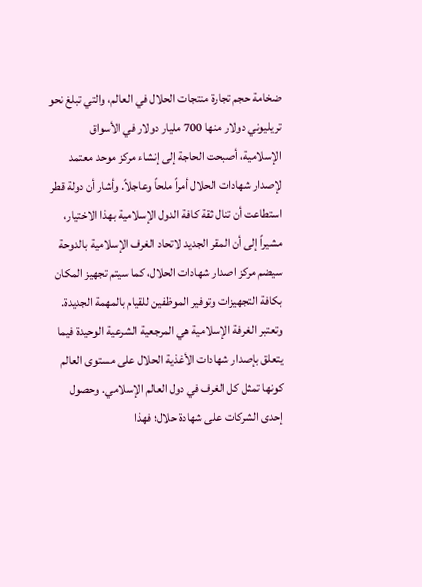ضخامة حجم تجارة منتجات الحلال في العالم، والتي تبلغ نحو تريليوني دولار منها 700 مليار دولار في الأسواق الإسلامية، أصبحت الحاجة إلى إنشاء مركز موحد معتمد لإصدار شهادات الحلال أمراً ملحاً وعاجلاً. وأشار أن دولة قطر استطاعت أن تنال ثقة كافة الدول الإسلامية بهذا الاختيار، مشيراً إلى أن المقر الجديد لاتحاد الغرف الإسلامية بالدوحة سيضم مركز اصدار شهادات الحلال، كما سيتم تجهيز المكان بكافة التجهيزات وتوفير الموظفين للقيام بالمهمة الجديدة.
وتعتبر الغرفة الإسلامية هي المرجعية الشرعية الوحيدة فيما يتعلق بإصدار شهادات الأغذية الحلال على مستوى العالم كونها تمثل كل الغرف في دول العالم الإسلامي. وحصول إحدى الشركات على شهادة حلال؛ فهذا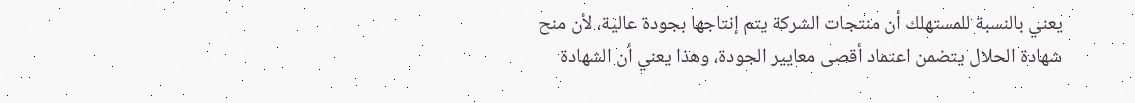يعني بالنسبة للمستهلك أن منتجات الشركة يتم إنتاجها بجودة عالية، لأن منح شهادة الحلال يتضمن اعتماد أقصى معايير الجودة، وهذا يعني أن الشهادة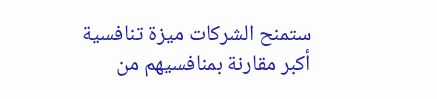ستمنح الشركات ميزة تنافسية أكبر مقارنة بمنافسيهم من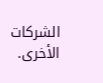الشركات الأخرى.